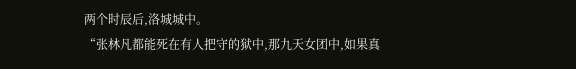两个时辰后,洛城城中。
“张林凡都能死在有人把守的狱中,那九天女团中,如果真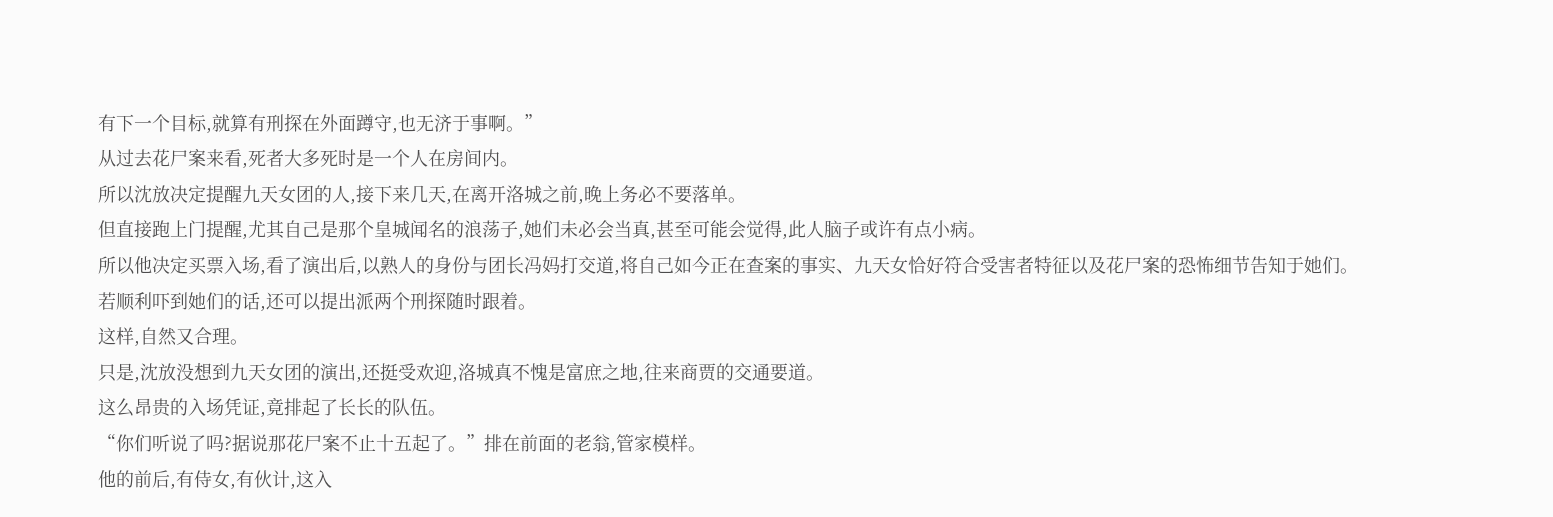有下一个目标,就算有刑探在外面蹲守,也无济于事啊。”
从过去花尸案来看,死者大多死时是一个人在房间内。
所以沈放决定提醒九天女团的人,接下来几天,在离开洛城之前,晚上务必不要落单。
但直接跑上门提醒,尤其自己是那个皇城闻名的浪荡子,她们未必会当真,甚至可能会觉得,此人脑子或许有点小病。
所以他决定买票入场,看了演出后,以熟人的身份与团长冯妈打交道,将自己如今正在查案的事实、九天女恰好符合受害者特征以及花尸案的恐怖细节告知于她们。
若顺利吓到她们的话,还可以提出派两个刑探随时跟着。
这样,自然又合理。
只是,沈放没想到九天女团的演出,还挺受欢迎,洛城真不愧是富庶之地,往来商贾的交通要道。
这么昂贵的入场凭证,竟排起了长长的队伍。
“你们听说了吗?据说那花尸案不止十五起了。”排在前面的老翁,管家模样。
他的前后,有侍女,有伙计,这入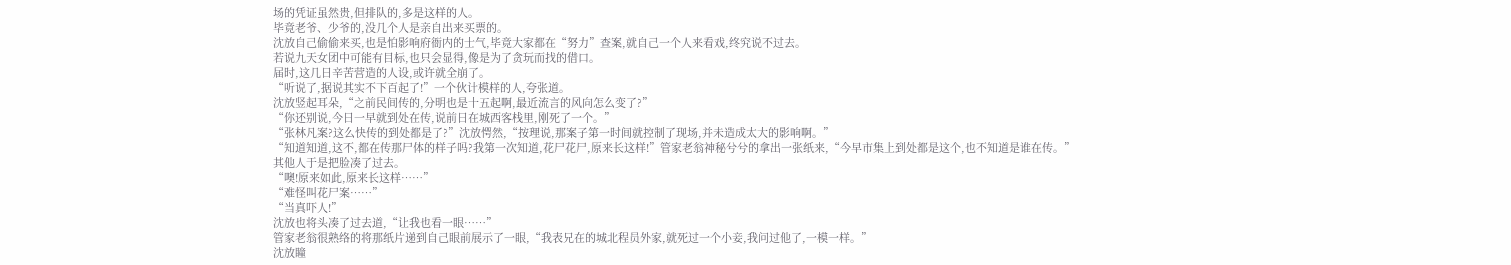场的凭证虽然贵,但排队的,多是这样的人。
毕竟老爷、少爷的,没几个人是亲自出来买票的。
沈放自己偷偷来买,也是怕影响府衙内的士气,毕竟大家都在“努力”查案,就自己一个人来看戏,终究说不过去。
若说九天女团中可能有目标,也只会显得,像是为了贪玩而找的借口。
届时,这几日辛苦营造的人设,或许就全崩了。
“听说了,据说其实不下百起了!”一个伙计模样的人,夸张道。
沈放竖起耳朵,“之前民间传的,分明也是十五起啊,最近流言的风向怎么变了?”
“你还别说,今日一早就到处在传,说前日在城西客栈里,刚死了一个。”
“张林凡案?这么快传的到处都是了?”沈放愕然,“按理说,那案子第一时间就控制了现场,并未造成太大的影响啊。”
“知道知道,这不,都在传那尸体的样子吗?我第一次知道,花尸花尸,原来长这样!”管家老翁神秘兮兮的拿出一张纸来,“今早市集上到处都是这个,也不知道是谁在传。”
其他人于是把脸凑了过去。
“噢!原来如此,原来长这样……”
“难怪叫花尸案……”
“当真吓人!”
沈放也将头凑了过去道,“让我也看一眼……”
管家老翁很熟络的将那纸片递到自己眼前展示了一眼,“我表兄在的城北程员外家,就死过一个小妾,我问过他了,一模一样。”
沈放瞳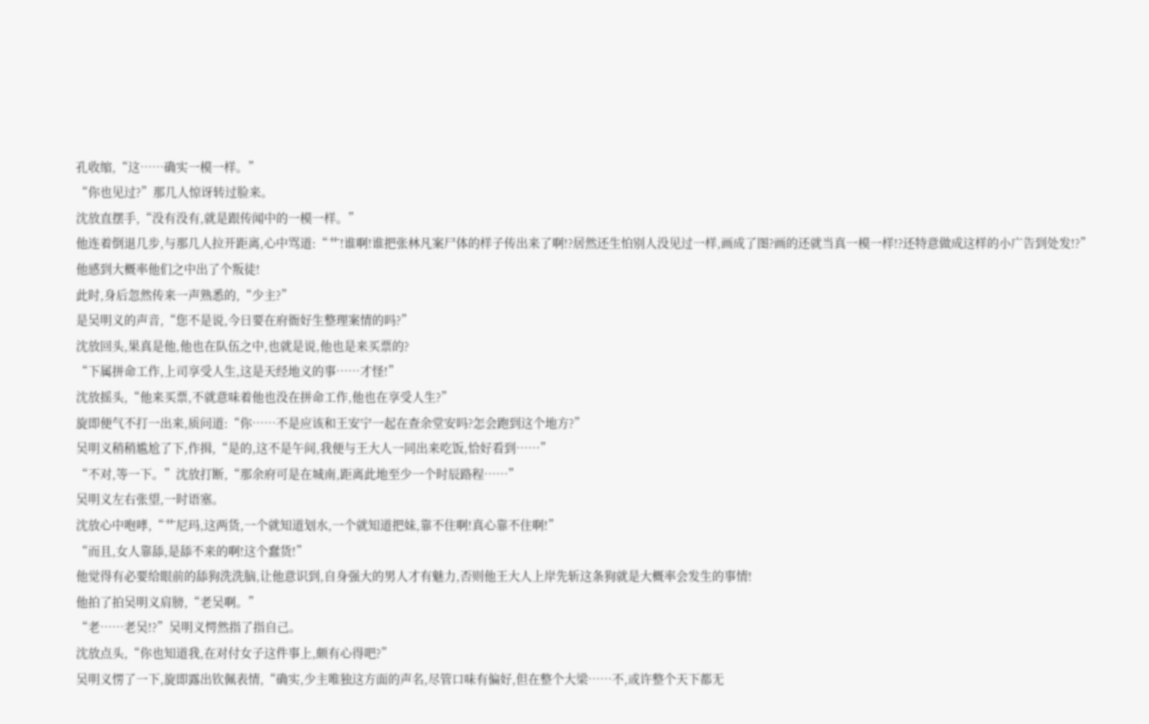孔收缩,“这……确实一模一样。”
“你也见过?”那几人惊讶转过脸来。
沈放直摆手,“没有没有,就是跟传闻中的一模一样。”
他连着倒退几步,与那几人拉开距离,心中骂道:“艹!谁啊!谁把张林凡案尸体的样子传出来了啊!?居然还生怕别人没见过一样,画成了图?画的还就当真一模一样!?还特意做成这样的小广告到处发!?”
他感到大概率他们之中出了个叛徒!
此时,身后忽然传来一声熟悉的,“少主?”
是吴明义的声音,“您不是说,今日要在府衙好生整理案情的吗?”
沈放回头,果真是他,他也在队伍之中,也就是说,他也是来买票的?
“下属拼命工作,上司享受人生,这是天经地义的事……才怪!”
沈放摇头,“他来买票,不就意味着他也没在拼命工作,他也在享受人生?”
旋即便气不打一出来,质问道:“你……不是应该和王安宁一起在查余堂安吗?怎会跑到这个地方?”
吴明义稍稍尴尬了下,作揖,“是的,这不是午间,我便与王大人一同出来吃饭,恰好看到……”
“不对,等一下。”沈放打断,“那余府可是在城南,距离此地至少一个时辰路程……”
吴明义左右张望,一时语塞。
沈放心中咆哮,“艹尼玛,这两货,一个就知道划水,一个就知道把妹,靠不住啊!真心靠不住啊!”
“而且,女人靠舔,是舔不来的啊!这个蠢货!”
他觉得有必要给眼前的舔狗洗洗脑,让他意识到,自身强大的男人才有魅力,否则他王大人上岸先斩这条狗就是大概率会发生的事情!
他拍了拍吴明义肩膀,“老吴啊。”
“老……老吴!?”吴明义愕然指了指自己。
沈放点头,“你也知道我,在对付女子这件事上,颇有心得吧?”
吴明义愣了一下,旋即露出钦佩表情,“确实,少主唯独这方面的声名,尽管口味有偏好,但在整个大梁……不,或许整个天下都无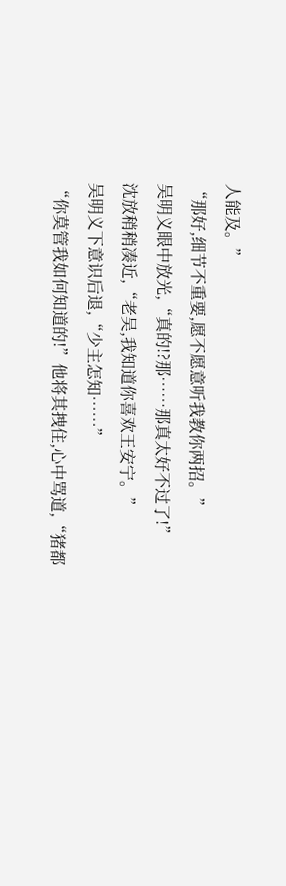人能及。”
“那好,细节不重要,愿不愿意听我教你两招。”
吴明义眼中放光,“真的!?那……那真太好不过了!”
沈放稍稍凑近,“老吴,我知道你喜欢王安宁。”
吴明义下意识后退,“少主怎知……”
“你莫管我如何知道的!”他将其拽住,心中骂道,“猪都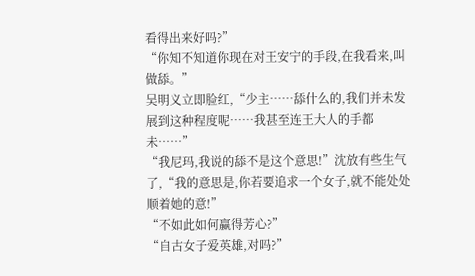看得出来好吗?”
“你知不知道你现在对王安宁的手段,在我看来,叫做舔。”
吴明义立即脸红,“少主……舔什么的,我们并未发展到这种程度呢……我甚至连王大人的手都未……”
“我尼玛,我说的舔不是这个意思!”沈放有些生气了,“我的意思是,你若要追求一个女子,就不能处处顺着她的意!”
“不如此如何赢得芳心?”
“自古女子爱英雄,对吗?”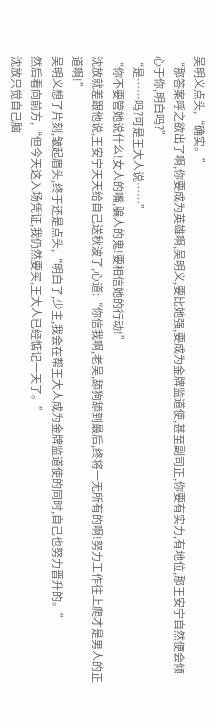吴明义点头,“确实。”
“那答案呼之欲出了啊,你要成为英雄啊,吴明义,要比她强,要成为金牌监道使,甚至副司正,你要有实力,有地位,那王安宁自然便会倾心于你,明白吗?”
“是……吗?可是王大人说……”
“你不要管她说什么!女人的嘴,骗人的鬼!要相信她的行动!”
沈放就差跟他说,王安宁天天给自己送秋波了,心道:“你信我啊,老吴,舔狗舔到最后,终将一无所有的啊!努力工作往上爬才是男人的正道啊!”
吴明义想了片刻,皱起眉头,终于还是点头,“明白了,少主,我会在帮王大人成为金牌监道使的同时,自己也努力晋升的。”
然后看向前方,“但今天这入场凭证,我仍然要买,王大人已经惦记一天了。”
沈放只觉自己脑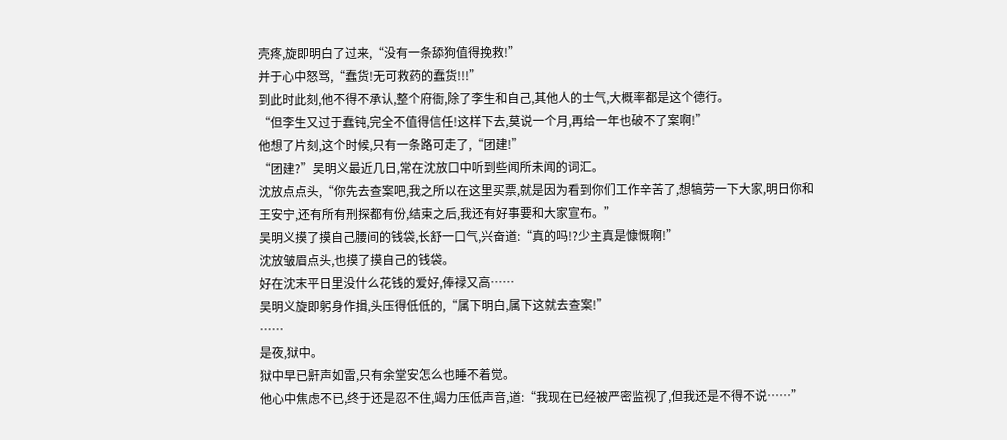壳疼,旋即明白了过来,“没有一条舔狗值得挽救!”
并于心中怒骂,“蠢货!无可救药的蠢货!!!”
到此时此刻,他不得不承认,整个府衙,除了李生和自己,其他人的士气,大概率都是这个德行。
“但李生又过于蠢钝,完全不值得信任!这样下去,莫说一个月,再给一年也破不了案啊!”
他想了片刻,这个时候,只有一条路可走了,“团建!”
“团建?”吴明义最近几日,常在沈放口中听到些闻所未闻的词汇。
沈放点点头,“你先去查案吧,我之所以在这里买票,就是因为看到你们工作辛苦了,想犒劳一下大家,明日你和王安宁,还有所有刑探都有份,结束之后,我还有好事要和大家宣布。”
吴明义摸了摸自己腰间的钱袋,长舒一口气,兴奋道:“真的吗!?少主真是慷慨啊!”
沈放皱眉点头,也摸了摸自己的钱袋。
好在沈末平日里没什么花钱的爱好,俸禄又高……
吴明义旋即躬身作揖,头压得低低的,“属下明白,属下这就去查案!”
……
是夜,狱中。
狱中早已鼾声如雷,只有余堂安怎么也睡不着觉。
他心中焦虑不已,终于还是忍不住,竭力压低声音,道:“我现在已经被严密监视了,但我还是不得不说……”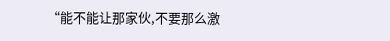“能不能让那家伙,不要那么激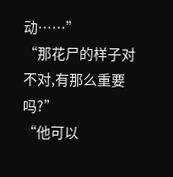动……”
“那花尸的样子对不对,有那么重要吗?”
“他可以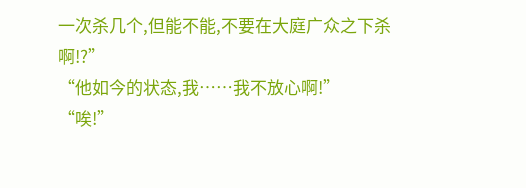一次杀几个,但能不能,不要在大庭广众之下杀啊!?”
“他如今的状态,我……我不放心啊!”
“唉!”